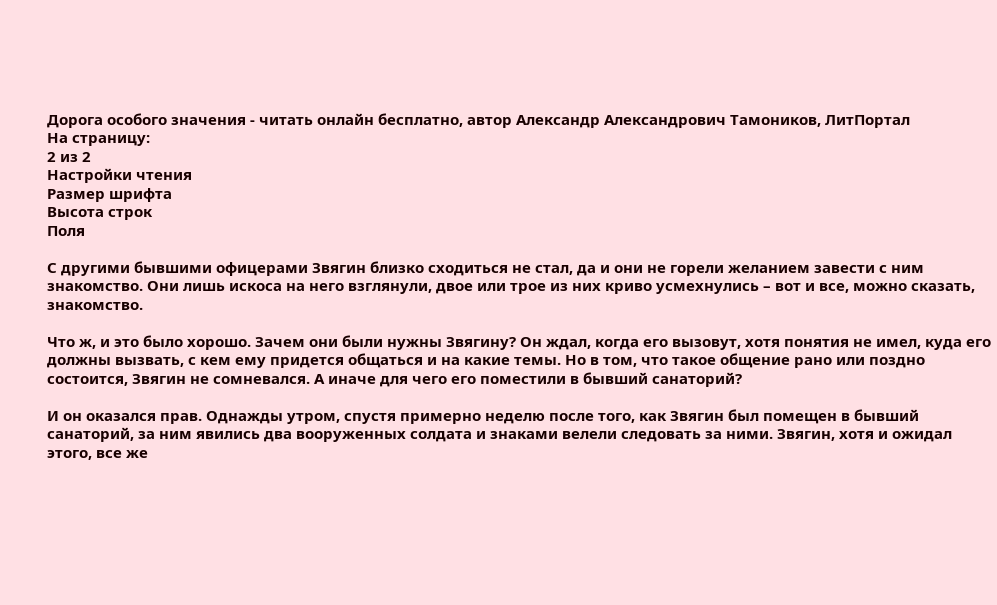Дорога особого значения - читать онлайн бесплатно, автор Александр Александрович Тамоников, ЛитПортал
На страницу:
2 из 2
Настройки чтения
Размер шрифта
Высота строк
Поля

С другими бывшими офицерами Звягин близко сходиться не стал, да и они не горели желанием завести с ним знакомство. Они лишь искоса на него взглянули, двое или трое из них криво усмехнулись – вот и все, можно сказать, знакомство.

Что ж, и это было хорошо. Зачем они были нужны Звягину? Он ждал, когда его вызовут, хотя понятия не имел, куда его должны вызвать, с кем ему придется общаться и на какие темы. Но в том, что такое общение рано или поздно состоится, Звягин не сомневался. А иначе для чего его поместили в бывший санаторий?

И он оказался прав. Однажды утром, спустя примерно неделю после того, как Звягин был помещен в бывший санаторий, за ним явились два вооруженных солдата и знаками велели следовать за ними. Звягин, хотя и ожидал этого, все же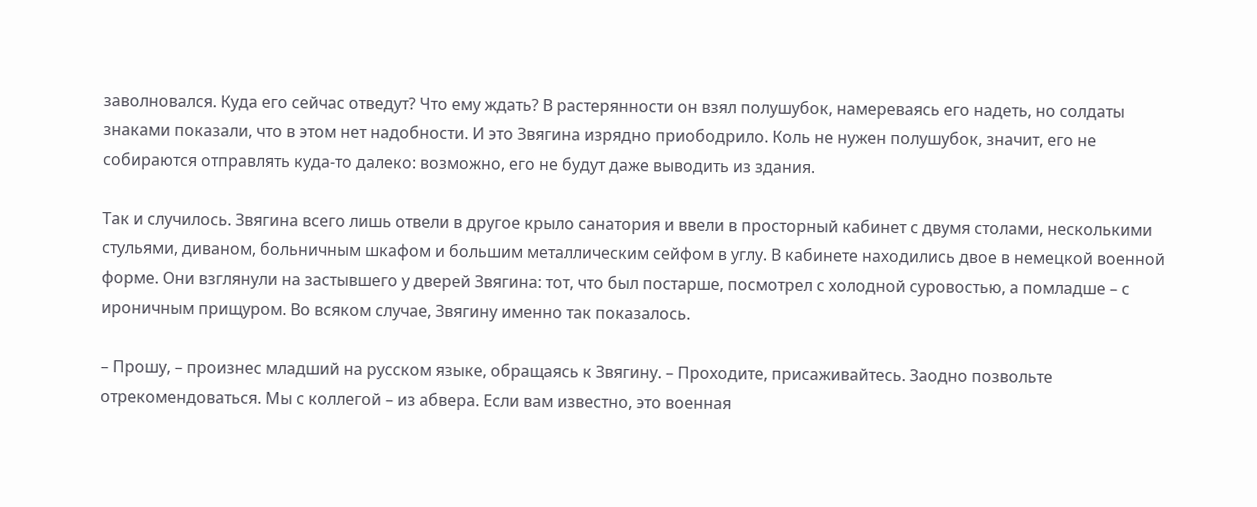заволновался. Куда его сейчас отведут? Что ему ждать? В растерянности он взял полушубок, намереваясь его надеть, но солдаты знаками показали, что в этом нет надобности. И это Звягина изрядно приободрило. Коль не нужен полушубок, значит, его не собираются отправлять куда-то далеко: возможно, его не будут даже выводить из здания.

Так и случилось. Звягина всего лишь отвели в другое крыло санатория и ввели в просторный кабинет с двумя столами, несколькими стульями, диваном, больничным шкафом и большим металлическим сейфом в углу. В кабинете находились двое в немецкой военной форме. Они взглянули на застывшего у дверей Звягина: тот, что был постарше, посмотрел с холодной суровостью, а помладше – с ироничным прищуром. Во всяком случае, Звягину именно так показалось.

– Прошу, – произнес младший на русском языке, обращаясь к Звягину. – Проходите, присаживайтесь. Заодно позвольте отрекомендоваться. Мы с коллегой – из абвера. Если вам известно, это военная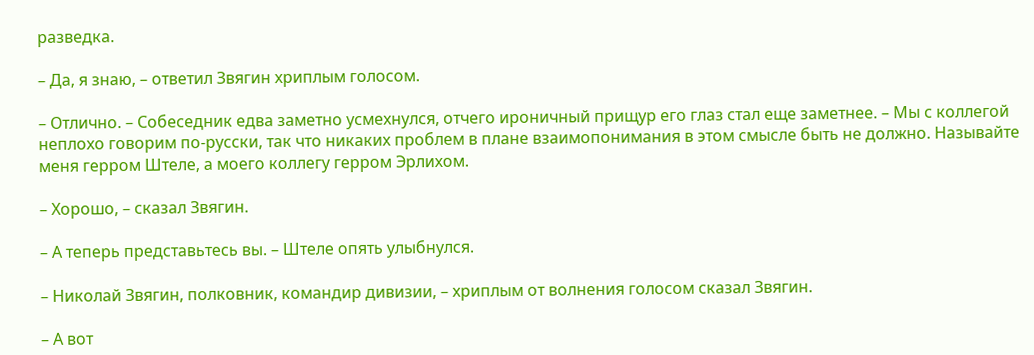разведка.

– Да, я знаю, – ответил Звягин хриплым голосом.

– Отлично. – Собеседник едва заметно усмехнулся, отчего ироничный прищур его глаз стал еще заметнее. – Мы с коллегой неплохо говорим по-русски, так что никаких проблем в плане взаимопонимания в этом смысле быть не должно. Называйте меня герром Штеле, а моего коллегу герром Эрлихом.

– Хорошо, – сказал Звягин.

– А теперь представьтесь вы. – Штеле опять улыбнулся.

– Николай Звягин, полковник, командир дивизии, – хриплым от волнения голосом сказал Звягин.

– А вот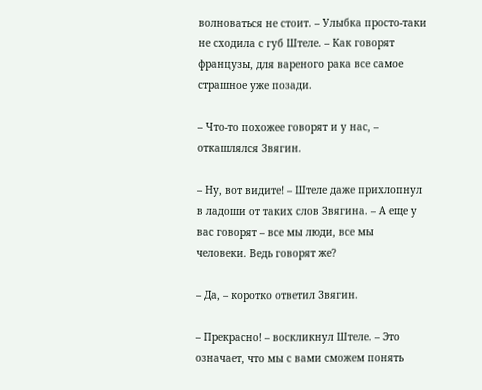волноваться не стоит. – Улыбка просто-таки не сходила с губ Штеле. – Как говорят французы, для вареного рака все самое страшное уже позади.

– Что-то похожее говорят и у нас, – откашлялся Звягин.

– Ну, вот видите! – Штеле даже прихлопнул в ладоши от таких слов Звягина. – А еще у вас говорят – все мы люди, все мы человеки. Ведь говорят же?

– Да, – коротко ответил Звягин.

– Прекрасно! – воскликнул Штеле. – Это означает, что мы с вами сможем понять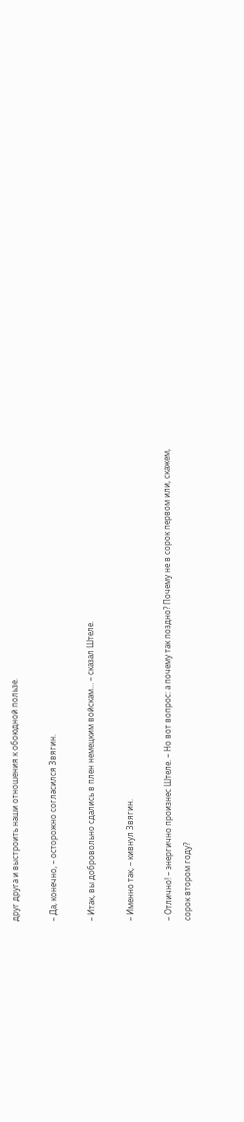друг друга и выстроить наши отношения к обоюдной пользе.

– Да, конечно, – осторожно согласился Звягин.

– Итак, вы добровольно сдались в плен немецким войскам… – сказал Штеле.

– Именно так, – кивнул Звягин.

– Отлично! – энергично произнес Штеле. – Но вот вопрос: а почему так поздно? Почему не в сорок первом или, скажем, сорок втором году?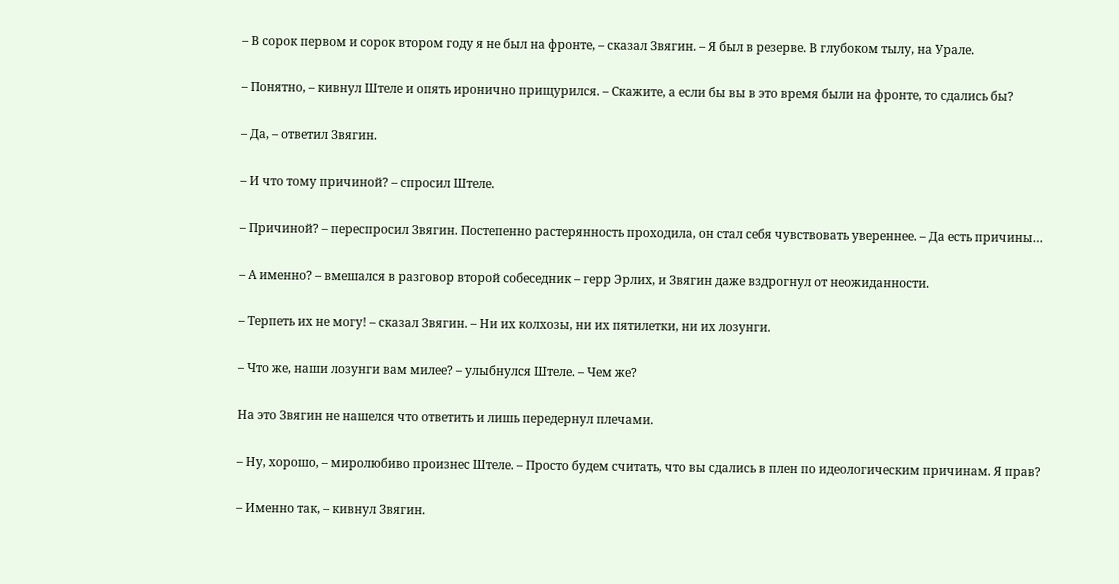– В сорок первом и сорок втором году я не был на фронте, – сказал Звягин. – Я был в резерве. В глубоком тылу, на Урале.

– Понятно, – кивнул Штеле и опять иронично прищурился. – Скажите, а если бы вы в это время были на фронте, то сдались бы?

– Да, – ответил Звягин.

– И что тому причиной? – спросил Штеле.

– Причиной? – переспросил Звягин. Постепенно растерянность проходила, он стал себя чувствовать увереннее. – Да есть причины…

– А именно? – вмешался в разговор второй собеседник – герр Эрлих, и Звягин даже вздрогнул от неожиданности.

– Терпеть их не могу! – сказал Звягин. – Ни их колхозы, ни их пятилетки, ни их лозунги.

– Что же, наши лозунги вам милее? – улыбнулся Штеле. – Чем же?

На это Звягин не нашелся что ответить и лишь передернул плечами.

– Ну, хорошо, – миролюбиво произнес Штеле. – Просто будем считать, что вы сдались в плен по идеологическим причинам. Я прав?

– Именно так, – кивнул Звягин.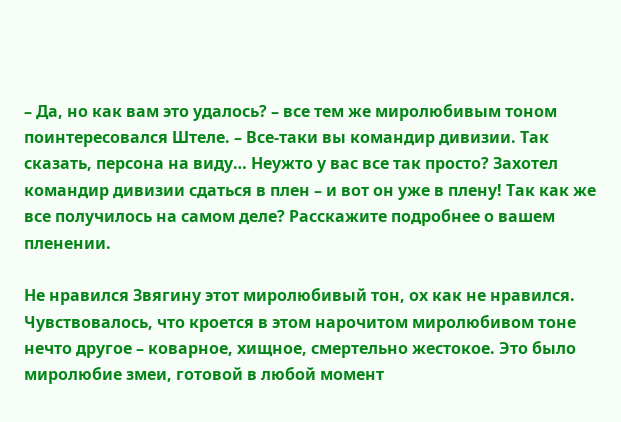– Да, но как вам это удалось? – все тем же миролюбивым тоном поинтересовался Штеле. – Все-таки вы командир дивизии. Так сказать, персона на виду… Неужто у вас все так просто? Захотел командир дивизии сдаться в плен – и вот он уже в плену! Так как же все получилось на самом деле? Расскажите подробнее о вашем пленении.

Не нравился Звягину этот миролюбивый тон, ох как не нравился. Чувствовалось, что кроется в этом нарочитом миролюбивом тоне нечто другое – коварное, хищное, смертельно жестокое. Это было миролюбие змеи, готовой в любой момент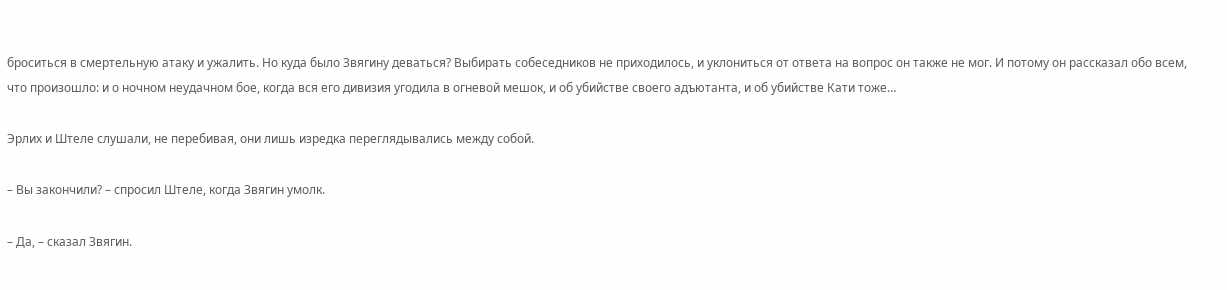броситься в смертельную атаку и ужалить. Но куда было Звягину деваться? Выбирать собеседников не приходилось, и уклониться от ответа на вопрос он также не мог. И потому он рассказал обо всем, что произошло: и о ночном неудачном бое, когда вся его дивизия угодила в огневой мешок, и об убийстве своего адъютанта, и об убийстве Кати тоже…

Эрлих и Штеле слушали, не перебивая, они лишь изредка переглядывались между собой.

– Вы закончили? – спросил Штеле, когда Звягин умолк.

– Да, – сказал Звягин.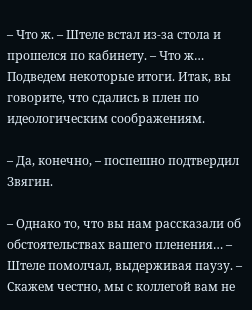– Что ж. – Штеле встал из-за стола и прошелся по кабинету. – Что ж… Подведем некоторые итоги. Итак, вы говорите, что сдались в плен по идеологическим соображениям.

– Да, конечно, – поспешно подтвердил Звягин.

– Однако то, что вы нам рассказали об обстоятельствах вашего пленения… – Штеле помолчал, выдерживая паузу. – Скажем честно, мы с коллегой вам не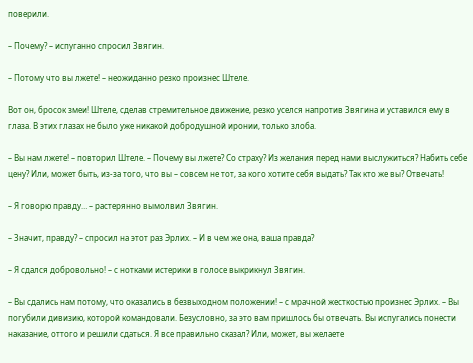поверили.

– Почему? – испуганно спросил Звягин.

– Потому что вы лжете! – неожиданно резко произнес Штеле.

Вот он, бросок змеи! Штеле, сделав стремительное движение, резко уселся напротив Звягина и уставился ему в глаза. В этих глазах не было уже никакой добродушной иронии, только злоба.

– Вы нам лжете! – повторил Штеле. – Почему вы лжете? Со страху? Из желания перед нами выслужиться? Набить себе цену? Или, может быть, из-за того, что вы – совсем не тот, за кого хотите себя выдать? Так кто же вы? Отвечать!

– Я говорю правду… – растерянно вымолвил Звягин.

– Значит, правду? – спросил на этот раз Эрлих. – И в чем же она, ваша правда?

– Я сдался добровольно! – с нотками истерики в голосе выкрикнул Звягин.

– Вы сдались нам потому, что оказались в безвыходном положении! – с мрачной жесткостью произнес Эрлих. – Вы погубили дивизию, которой командовали. Безусловно, за это вам пришлось бы отвечать. Вы испугались понести наказание, оттого и решили сдаться. Я все правильно сказал? Или, может, вы желаете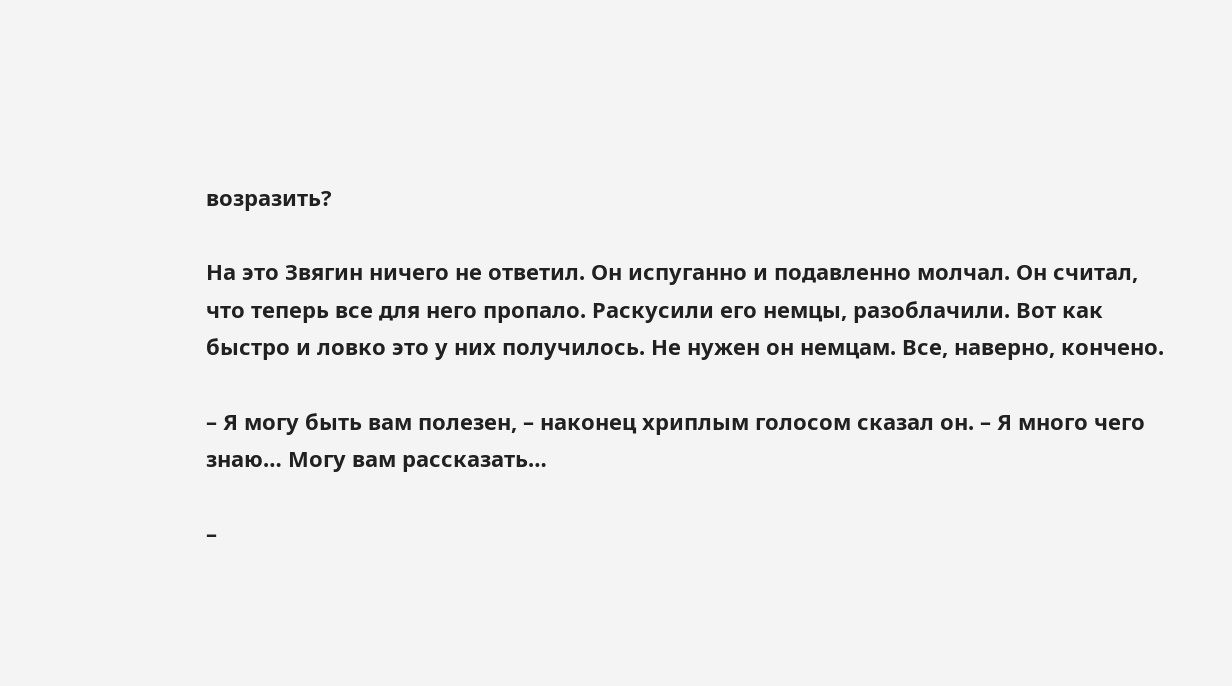возразить?

На это Звягин ничего не ответил. Он испуганно и подавленно молчал. Он считал, что теперь все для него пропало. Раскусили его немцы, разоблачили. Вот как быстро и ловко это у них получилось. Не нужен он немцам. Все, наверно, кончено.

– Я могу быть вам полезен, – наконец хриплым голосом сказал он. – Я много чего знаю… Могу вам рассказать…

–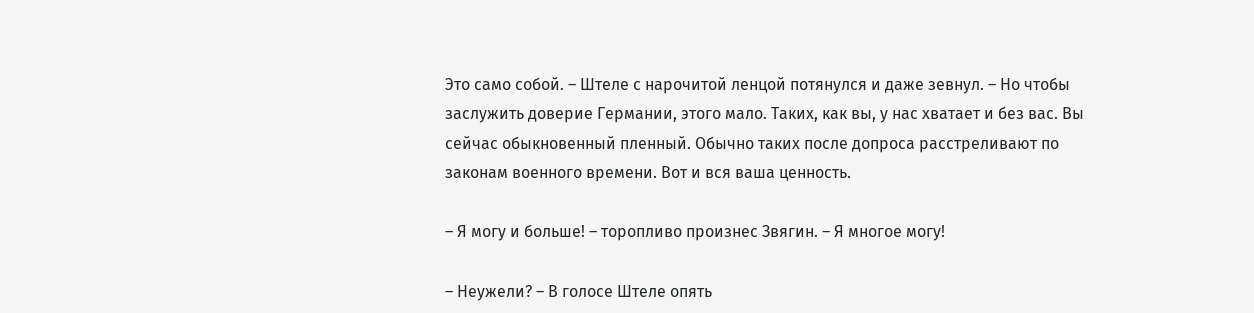Это само собой. – Штеле с нарочитой ленцой потянулся и даже зевнул. – Но чтобы заслужить доверие Германии, этого мало. Таких, как вы, у нас хватает и без вас. Вы сейчас обыкновенный пленный. Обычно таких после допроса расстреливают по законам военного времени. Вот и вся ваша ценность.

– Я могу и больше! – торопливо произнес Звягин. – Я многое могу!

– Неужели? – В голосе Штеле опять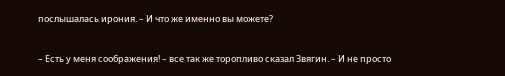послышалась ирония. – И что же именно вы можете?

– Есть у меня соображения! – все так же торопливо сказал Звягин. – И не просто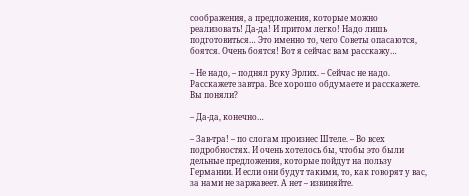соображения, а предложения, которые можно реализовать! Да-да! И притом легко! Надо лишь подготовиться… Это именно то, чего Советы опасаются, боятся. Очень боятся! Вот я сейчас вам расскажу…

– Не надо, – поднял руку Эрлих. – Сейчас не надо. Расскажете завтра. Все хорошо обдумаете и расскажете. Вы поняли?

– Да-да, конечно…

– Зав-тра! – по слогам произнес Штеле. – Во всех подробностях. И очень хотелось бы, чтобы это были дельные предложения, которые пойдут на пользу Германии. И если они будут такими, то, как говорят у вас, за нами не заржавеет. А нет – извиняйте.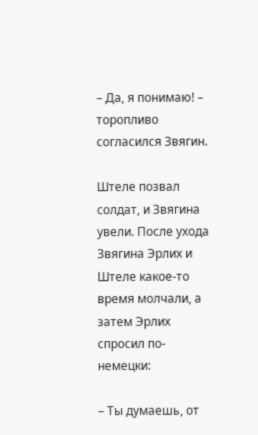– Да, я понимаю! – торопливо согласился Звягин.

Штеле позвал солдат, и Звягина увели. После ухода Звягина Эрлих и Штеле какое-то время молчали, а затем Эрлих спросил по-немецки:

– Ты думаешь, от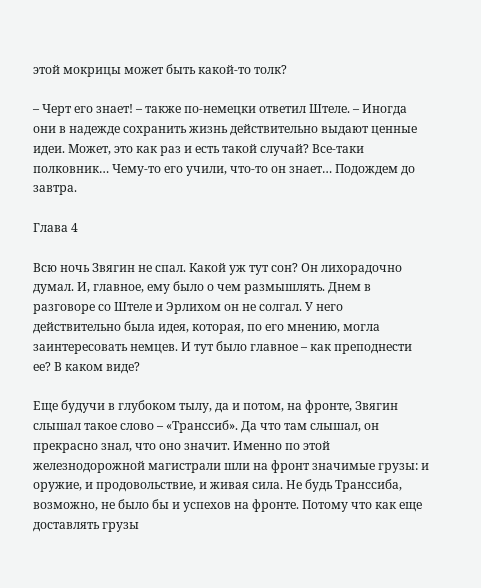этой мокрицы может быть какой-то толк?

– Черт его знает! – также по-немецки ответил Штеле. – Иногда они в надежде сохранить жизнь действительно выдают ценные идеи. Может, это как раз и есть такой случай? Все-таки полковник… Чему-то его учили, что-то он знает… Подождем до завтра.

Глава 4

Всю ночь Звягин не спал. Какой уж тут сон? Он лихорадочно думал. И, главное, ему было о чем размышлять. Днем в разговоре со Штеле и Эрлихом он не солгал. У него действительно была идея, которая, по его мнению, могла заинтересовать немцев. И тут было главное – как преподнести ее? В каком виде?

Еще будучи в глубоком тылу, да и потом, на фронте, Звягин слышал такое слово – «Транссиб». Да что там слышал, он прекрасно знал, что оно значит. Именно по этой железнодорожной магистрали шли на фронт значимые грузы: и оружие, и продовольствие, и живая сила. Не будь Транссиба, возможно, не было бы и успехов на фронте. Потому что как еще доставлять грузы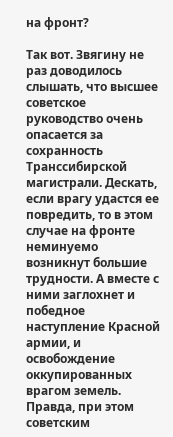на фронт?

Так вот. Звягину не раз доводилось слышать, что высшее советское руководство очень опасается за сохранность Транссибирской магистрали. Дескать, если врагу удастся ее повредить, то в этом случае на фронте неминуемо возникнут большие трудности. А вместе с ними заглохнет и победное наступление Красной армии, и освобождение оккупированных врагом земель. Правда, при этом советским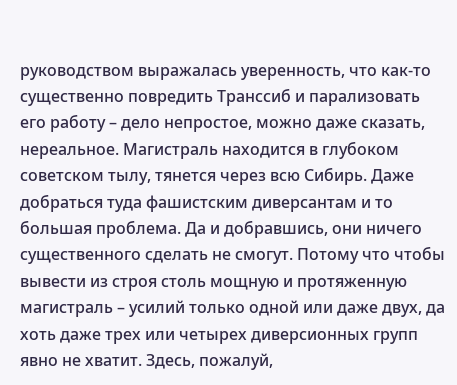руководством выражалась уверенность, что как-то существенно повредить Транссиб и парализовать его работу – дело непростое, можно даже сказать, нереальное. Магистраль находится в глубоком советском тылу, тянется через всю Сибирь. Даже добраться туда фашистским диверсантам и то большая проблема. Да и добравшись, они ничего существенного сделать не смогут. Потому что чтобы вывести из строя столь мощную и протяженную магистраль – усилий только одной или даже двух, да хоть даже трех или четырех диверсионных групп явно не хватит. Здесь, пожалуй,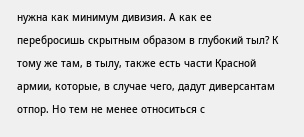нужна как минимум дивизия. А как ее перебросишь скрытным образом в глубокий тыл? К тому же там, в тылу, также есть части Красной армии, которые, в случае чего, дадут диверсантам отпор. Но тем не менее относиться с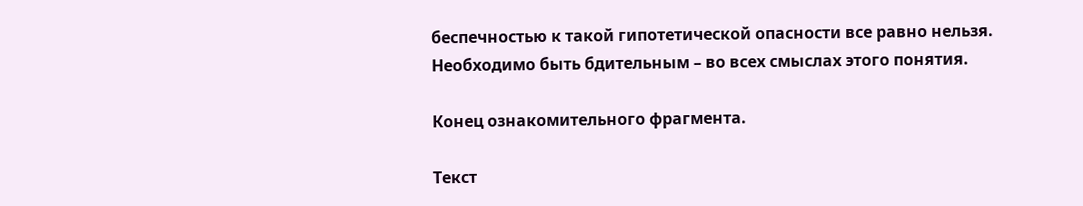беспечностью к такой гипотетической опасности все равно нельзя. Необходимо быть бдительным – во всех смыслах этого понятия.

Конец ознакомительного фрагмента.

Текст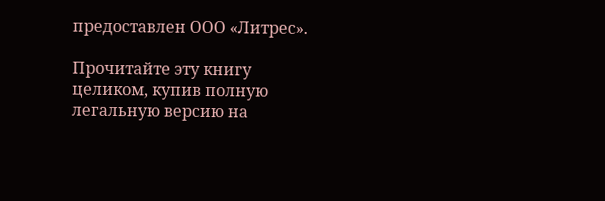предоставлен ООО «Литрес».

Прочитайте эту книгу целиком, купив полную легальную версию на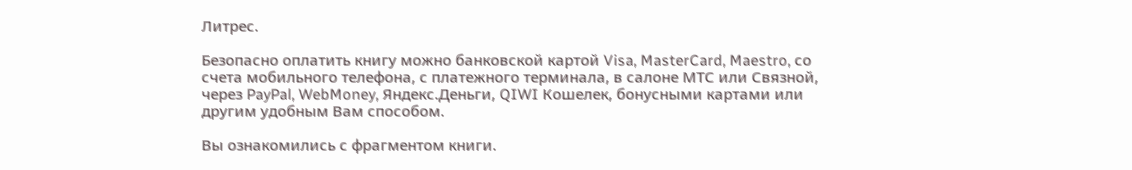Литрес.

Безопасно оплатить книгу можно банковской картой Visa, MasterCard, Maestro, со счета мобильного телефона, с платежного терминала, в салоне МТС или Связной, через PayPal, WebMoney, Яндекс.Деньги, QIWI Кошелек, бонусными картами или другим удобным Вам способом.

Вы ознакомились с фрагментом книги.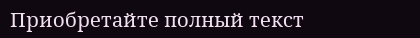Приобретайте полный текст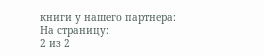книги у нашего партнера:
На страницу:
2 из 2